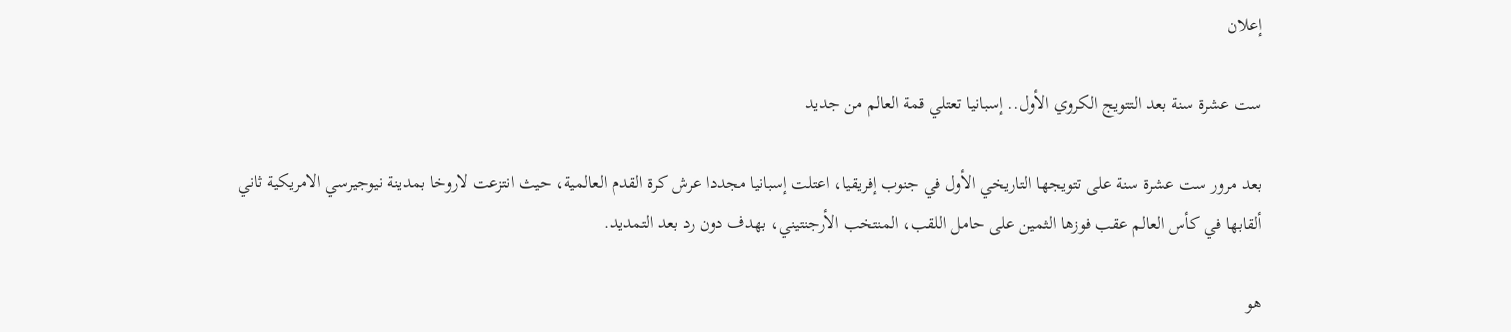إعلان

ست عشرة سنة بعد التتويج الكروي الأول.. إسبانيا تعتلي قمة العالم من جديد

بعد مرور ست عشرة سنة على تتويجها التاريخي الأول في جنوب إفريقيا، اعتلت إسبانيا مجددا عرش كرة القدم العالمية، حيث انتزعت لاروخا بمدينة نيوجيرسي الامريكية ثاني ألقابها في كأس العالم عقب فوزها الثمين على حامل اللقب، المنتخب الأرجنتيني، بهدف دون رد بعد التمديد.

هو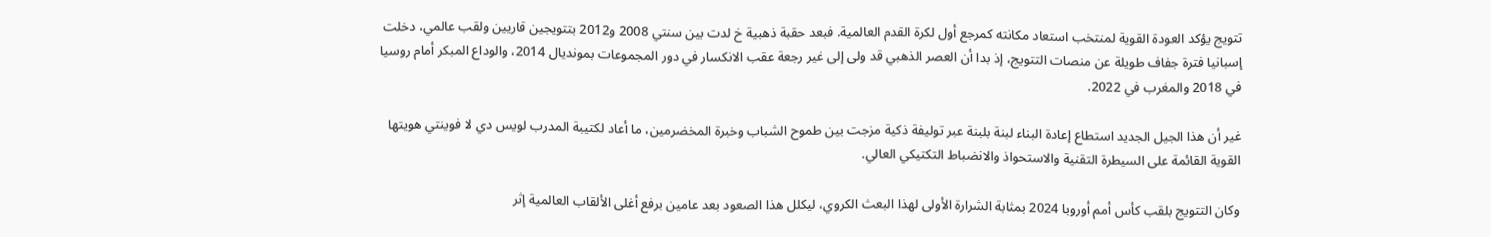تتويج يؤكد العودة القوية لمنتخب استعاد مكانته كمرجع أول لكرة القدم العالمية. فبعد حقبة ذهبية خ لدت بين سنتي 2008 و2012 بتتويجين قاريين ولقب عالمي، دخلت إسبانيا فترة جفاف طويلة عن منصات التتويج، إذ بدا أن العصر الذهبي قد ولى إلى غير رجعة عقب الانكسار في دور المجموعات بمونديال 2014، والوداع المبكر أمام روسيا في 2018 والمغرب في 2022.

غير أن هذا الجيل الجديد استطاع إعادة البناء لبنة بلبنة عبر توليفة ذكية مزجت بين طموح الشباب وخبرة المخضرمين، ما أعاد لكتيبة المدرب لويس دي لا فوينتي هويتها القوية القائمة على السيطرة التقنية والاستحواذ والانضباط التكتيكي العالي.

وكان التتويج بلقب كأس أمم أوروبا 2024 بمثابة الشرارة الأولى لهذا البعث الكروي، ليكلل هذا الصعود بعد عامين برفع أغلى الألقاب العالمية إثر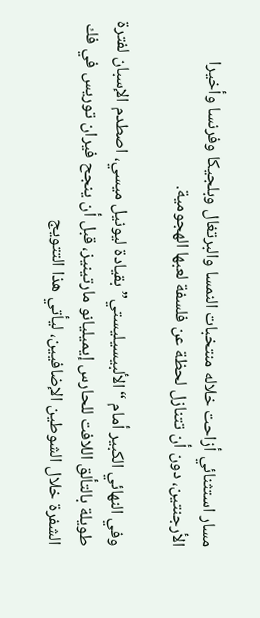مسار استثنائي أزاحت خلاله منتخبات النمسا والبرتغال وبلجيكا وفرنسا وأخيرا الأرجنتين، دون أن تتنازل لحظة عن فلسفة لعبها الهجومية.

وفي النهائي الكبير أمام “الألبيسيليستي” بقيادة ليونيل ميسي، اصطدم الإسبان لفترة طويلة بالتألق اللافت للحارس إيميليانو مارتينيز، قبل أن ينجح فيران توريس في فك الشفرة خلال الشوطين الإضافيين، ليأتي هذا التتويج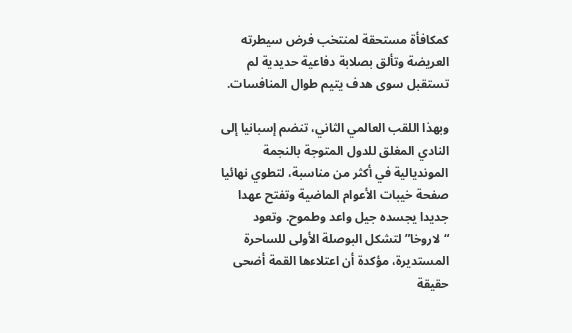كمكافأة مستحقة لمنتخب فرض سيطرته العريضة وتألق بصلابة دفاعية حديدية لم تستقبل سوى هدف يتيم طوال المنافسات.

وبهذا اللقب العالمي الثاني، تنضم إسبانيا إلى النادي المغلق للدول المتوجة بالنجمة المونديالية في أكثر من مناسبة، لتطوي نهائيا صفحة خيبات الأعوام الماضية وتفتح عهدا جديدا يجسده جيل واعد وطموح. وتعود “لاروخا” لتشكل البوصلة الأولى للساحرة المستديرة، مؤكدة أن اعتلاءها القمة أضحى حقيقة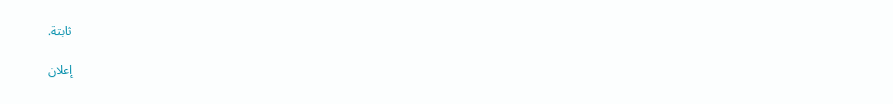ثابتة.

إعلان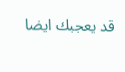قد يعجبك ايضا